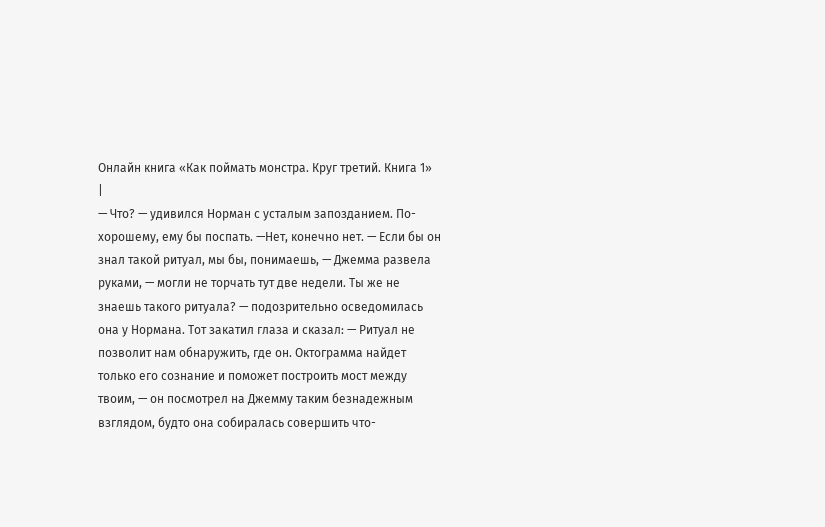Онлайн книга «Как поймать монстра. Круг третий. Книга 1»
|
— Что? — удивился Норман с усталым запозданием. По-хорошему, ему бы поспать. —Нет, конечно нет. — Если бы он знал такой ритуал, мы бы, понимаешь, — Джемма развела руками, — могли не торчать тут две недели. Ты же не знаешь такого ритуала? — подозрительно осведомилась она у Нормана. Тот закатил глаза и сказал: — Ритуал не позволит нам обнаружить, где он. Октограмма найдет только его сознание и поможет построить мост между твоим, — он посмотрел на Джемму таким безнадежным взглядом, будто она собиралась совершить что-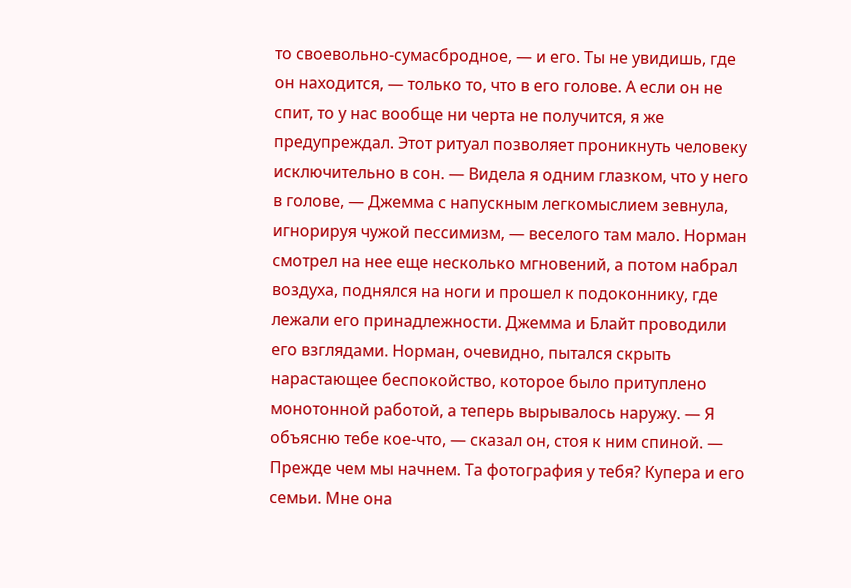то своевольно-сумасбродное, — и его. Ты не увидишь, где он находится, — только то, что в его голове. А если он не спит, то у нас вообще ни черта не получится, я же предупреждал. Этот ритуал позволяет проникнуть человеку исключительно в сон. — Видела я одним глазком, что у него в голове, — Джемма с напускным легкомыслием зевнула, игнорируя чужой пессимизм, — веселого там мало. Норман смотрел на нее еще несколько мгновений, а потом набрал воздуха, поднялся на ноги и прошел к подоконнику, где лежали его принадлежности. Джемма и Блайт проводили его взглядами. Норман, очевидно, пытался скрыть нарастающее беспокойство, которое было притуплено монотонной работой, а теперь вырывалось наружу. — Я объясню тебе кое-что, — сказал он, стоя к ним спиной. — Прежде чем мы начнем. Та фотография у тебя? Купера и его семьи. Мне она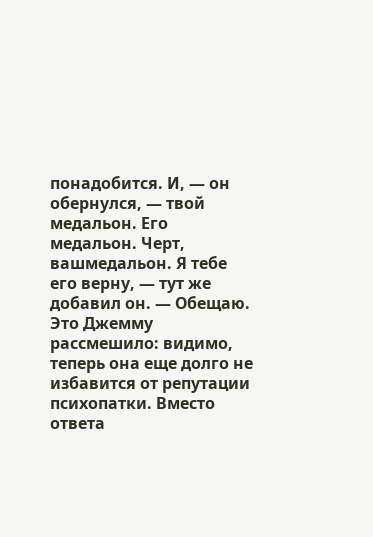понадобится. И, — он обернулся, — твой медальон. Его медальон. Черт, вашмедальон. Я тебе его верну, — тут же добавил он. — Обещаю. Это Джемму рассмешило: видимо, теперь она еще долго не избавится от репутации психопатки. Вместо ответа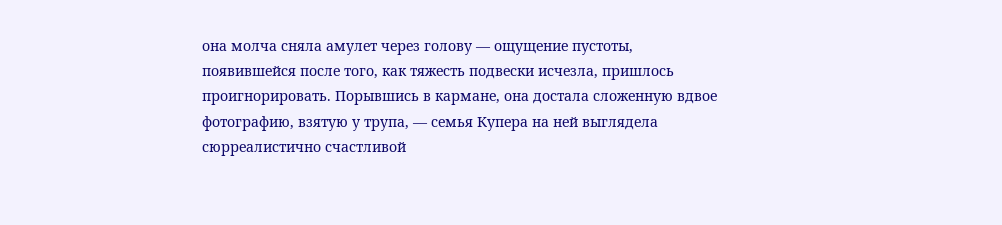она молча сняла амулет через голову — ощущение пустоты, появившейся после того, как тяжесть подвески исчезла, пришлось проигнорировать. Порывшись в кармане, она достала сложенную вдвое фотографию, взятую у трупа, — семья Купера на ней выглядела сюрреалистично счастливой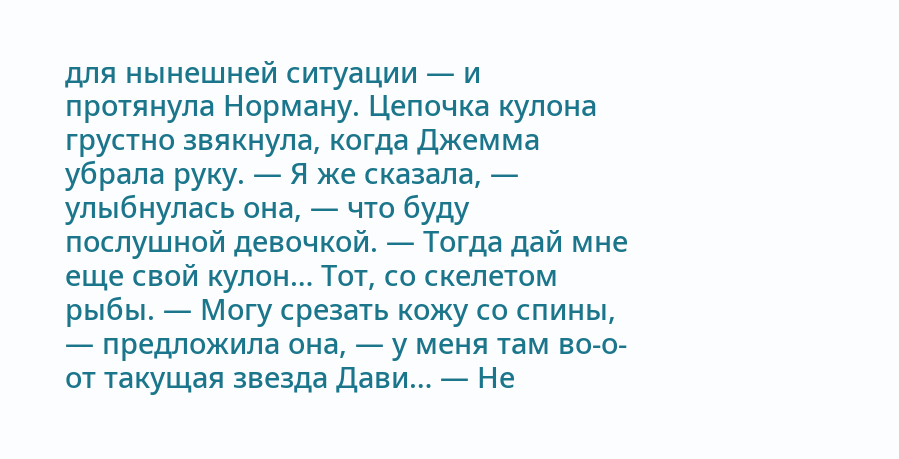для нынешней ситуации — и протянула Норману. Цепочка кулона грустно звякнула, когда Джемма убрала руку. — Я же сказала, — улыбнулась она, — что буду послушной девочкой. — Тогда дай мне еще свой кулон… Тот, со скелетом рыбы. — Могу срезать кожу со спины, — предложила она, — у меня там во-о-от такущая звезда Дави… — Не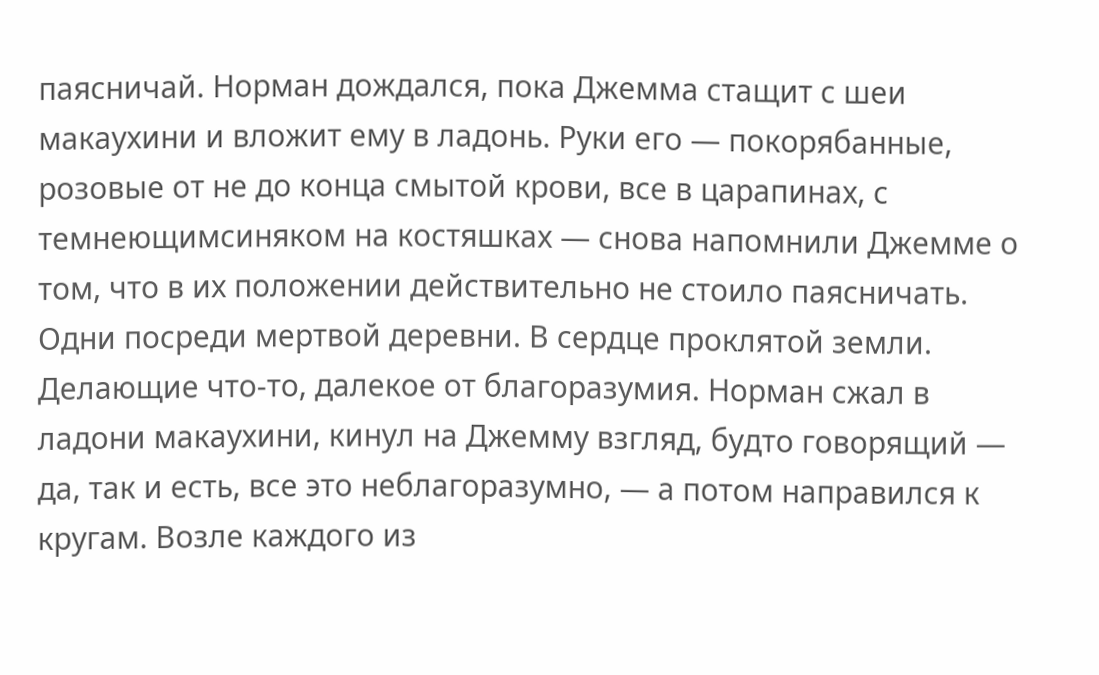паясничай. Норман дождался, пока Джемма стащит с шеи макаухини и вложит ему в ладонь. Руки его — покорябанные, розовые от не до конца смытой крови, все в царапинах, с темнеющимсиняком на костяшках — снова напомнили Джемме о том, что в их положении действительно не стоило паясничать. Одни посреди мертвой деревни. В сердце проклятой земли. Делающие что-то, далекое от благоразумия. Норман сжал в ладони макаухини, кинул на Джемму взгляд, будто говорящий — да, так и есть, все это неблагоразумно, — а потом направился к кругам. Возле каждого из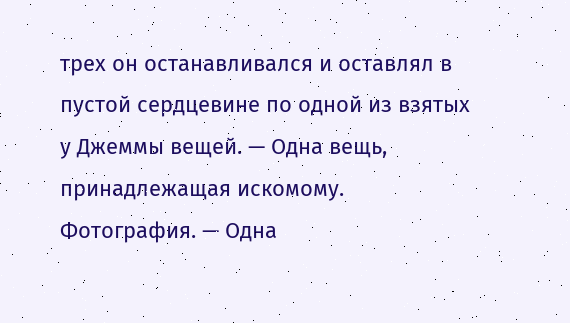трех он останавливался и оставлял в пустой сердцевине по одной из взятых у Джеммы вещей. — Одна вещь, принадлежащая искомому. Фотография. — Одна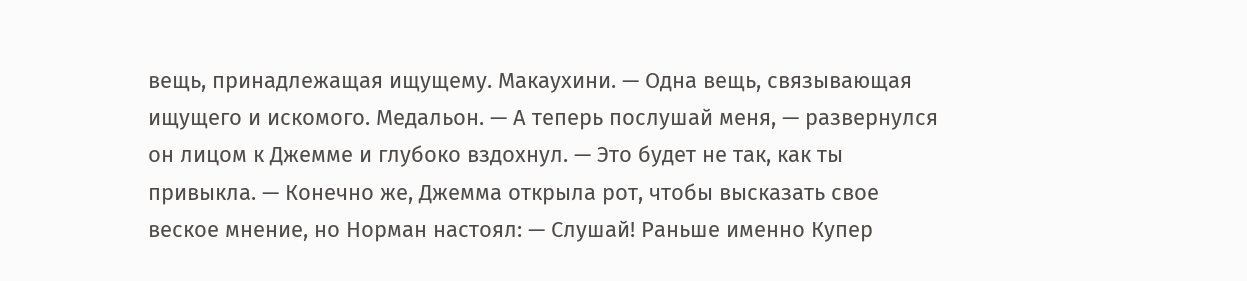вещь, принадлежащая ищущему. Макаухини. — Одна вещь, связывающая ищущего и искомого. Медальон. — А теперь послушай меня, — развернулся он лицом к Джемме и глубоко вздохнул. — Это будет не так, как ты привыкла. — Конечно же, Джемма открыла рот, чтобы высказать свое веское мнение, но Норман настоял: — Слушай! Раньше именно Купер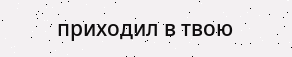приходил в твою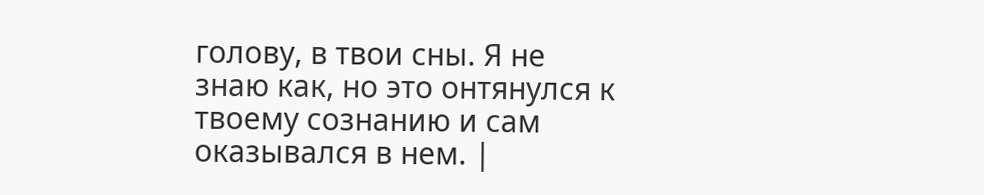голову, в твои сны. Я не знаю как, но это онтянулся к твоему сознанию и сам оказывался в нем. |